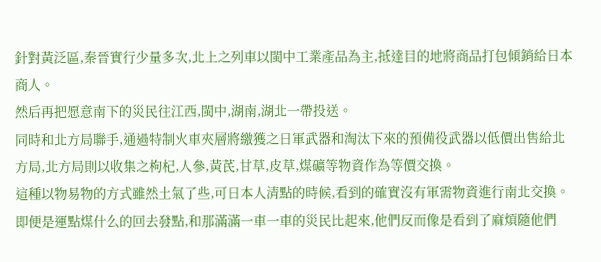針對黃泛區,秦晉實行少量多次,北上之列車以閩中工業產品為主,抵達目的地將商品打包傾銷給日本商人。
然后再把愿意南下的災民往江西,閩中,湖南,湖北一帶投送。
同時和北方局聯手,通過特制火車夾層將繳獲之日軍武器和淘汰下來的預備役武器以低價出售給北方局,北方局則以收集之枸杞,人參,黃芪,甘草,皮草,煤礦等物資作為等價交換。
這種以物易物的方式雖然土氣了些,可日本人清點的時候,看到的確實沒有軍需物資進行南北交換。
即便是運點煤什么的回去發點,和那滿滿一車一車的災民比起來,他們反而像是看到了麻煩隨他們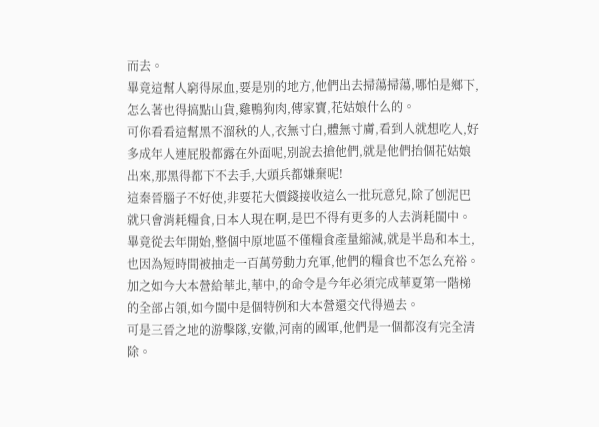而去。
畢竟這幫人窮得尿血,要是別的地方,他們出去掃蕩掃蕩,哪怕是鄉下,怎么著也得搞點山貨,雞鴨狗肉,傳家寶,花姑娘什么的。
可你看看這幫黑不溜秋的人,衣無寸白,體無寸膚,看到人就想吃人,好多成年人連屁股都露在外面呢,別說去搶他們,就是他們抬個花姑娘出來,那黑得都下不去手,大頭兵都嫌棄呢!
這秦晉腦子不好使,非要花大價錢接收這么一批玩意兒,除了刨泥巴就只會消耗糧食,日本人現在啊,是巴不得有更多的人去消耗閩中。
畢竟從去年開始,整個中原地區不僅糧食產量縮減,就是半島和本土,也因為短時間被抽走一百萬勞動力充軍,他們的糧食也不怎么充裕。
加之如今大本營給華北,華中,的命令是今年必須完成華夏第一階梯的全部占領,如今閩中是個特例和大本營還交代得過去。
可是三晉之地的游擊隊,安徽,河南的國軍,他們是一個都沒有完全清除。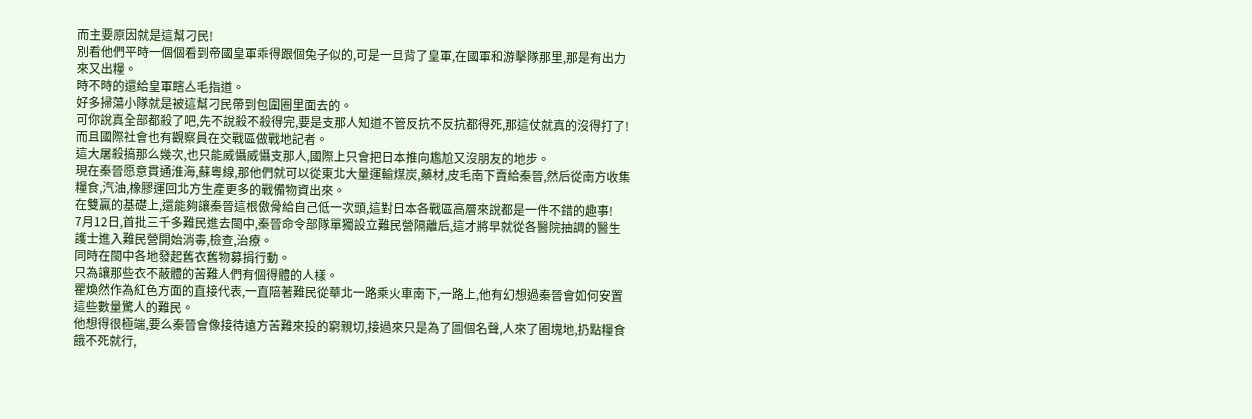而主要原因就是這幫刁民!
別看他們平時一個個看到帝國皇軍乖得跟個兔子似的,可是一旦背了皇軍,在國軍和游擊隊那里,那是有出力來又出糧。
時不時的還給皇軍瞎亼毛指道。
好多掃蕩小隊就是被這幫刁民帶到包圍圈里面去的。
可你說真全部都殺了吧,先不說殺不殺得完,要是支那人知道不管反抗不反抗都得死,那這仗就真的沒得打了!
而且國際社會也有觀察員在交戰區做戰地記者。
這大屠殺搞那么幾次,也只能威懾威懾支那人,國際上只會把日本推向尷尬又沒朋友的地步。
現在秦晉愿意貫通淮海,蘇粵線,那他們就可以從東北大量運輸煤炭,藥材,皮毛南下賣給秦晉,然后從南方收集糧食,汽油,橡膠運回北方生產更多的戰備物資出來。
在雙贏的基礎上,還能夠讓秦晉這根傲骨給自己低一次頭,這對日本各戰區高層來說都是一件不錯的趣事!
7月12日,首批三千多難民進去閩中,秦晉命令部隊單獨設立難民營隔離后,這才將早就從各醫院抽調的醫生護士進入難民營開始消毒,檢查,治療。
同時在閩中各地發起舊衣舊物募捐行動。
只為讓那些衣不蔽體的苦難人們有個得體的人樣。
瞿煥然作為紅色方面的直接代表,一直陪著難民從華北一路乘火車南下,一路上,他有幻想過秦晉會如何安置這些數量驚人的難民。
他想得很極端,要么秦晉會像接待遠方苦難來投的窮親切,接過來只是為了圖個名聲,人來了圈塊地,扔點糧食餓不死就行,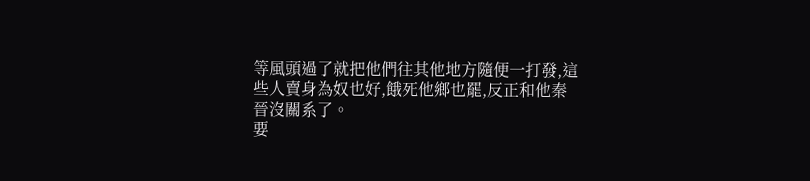等風頭過了就把他們往其他地方隨便一打發,這些人賣身為奴也好,餓死他鄉也罷,反正和他秦晉沒關系了。
要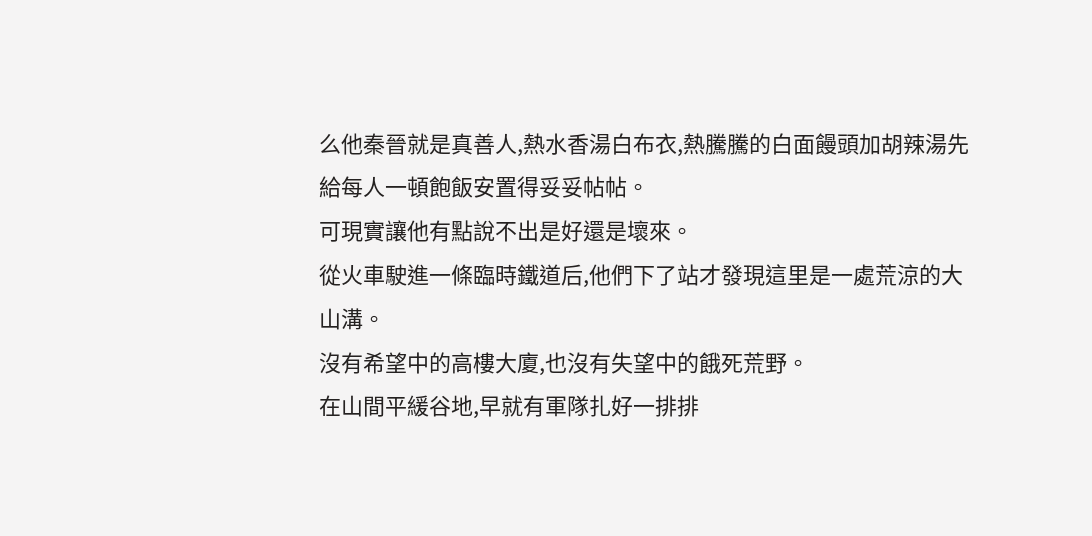么他秦晉就是真善人,熱水香湯白布衣,熱騰騰的白面饅頭加胡辣湯先給每人一頓飽飯安置得妥妥帖帖。
可現實讓他有點說不出是好還是壞來。
從火車駛進一條臨時鐵道后,他們下了站才發現這里是一處荒涼的大山溝。
沒有希望中的高樓大廈,也沒有失望中的餓死荒野。
在山間平緩谷地,早就有軍隊扎好一排排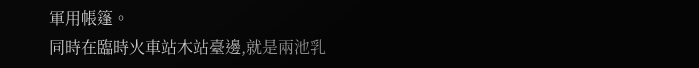軍用帳篷。
同時在臨時火車站木站臺邊,就是兩池乳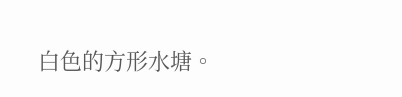白色的方形水塘。